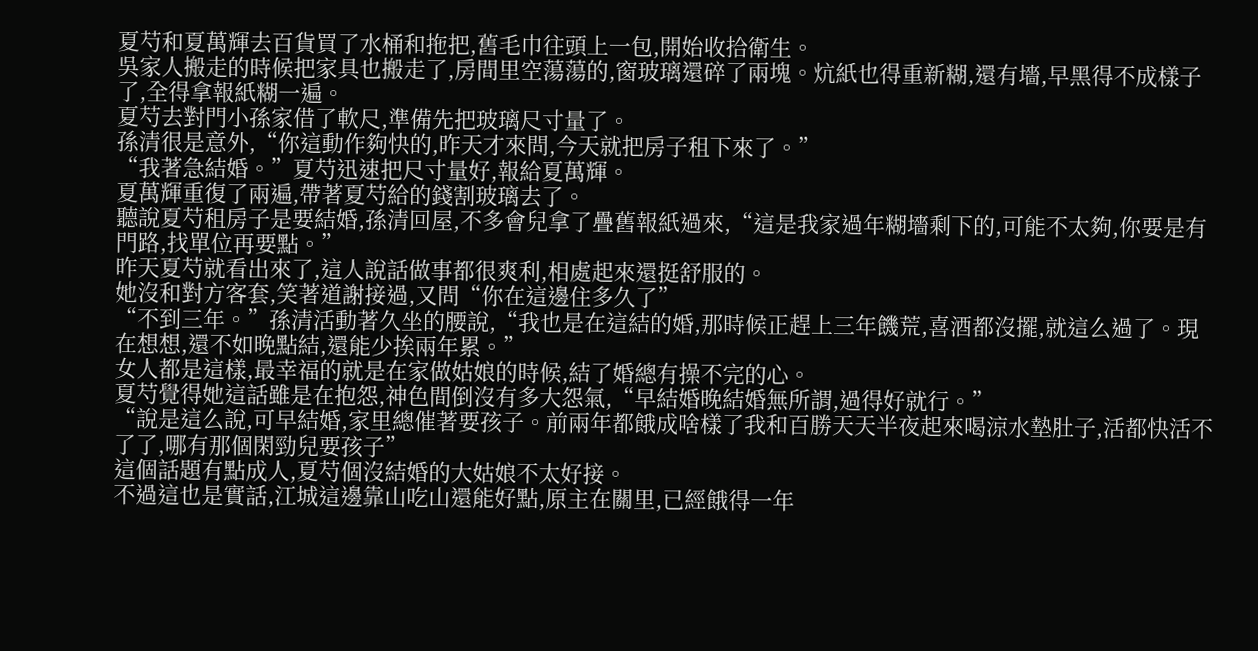夏芍和夏萬輝去百貨買了水桶和拖把,舊毛巾往頭上一包,開始收拾衛生。
吳家人搬走的時候把家具也搬走了,房間里空蕩蕩的,窗玻璃還碎了兩塊。炕紙也得重新糊,還有墻,早黑得不成樣子了,全得拿報紙糊一遍。
夏芍去對門小孫家借了軟尺,準備先把玻璃尺寸量了。
孫清很是意外,“你這動作夠快的,昨天才來問,今天就把房子租下來了。”
“我著急結婚。”夏芍迅速把尺寸量好,報給夏萬輝。
夏萬輝重復了兩遍,帶著夏芍給的錢割玻璃去了。
聽說夏芍租房子是要結婚,孫清回屋,不多會兒拿了疊舊報紙過來,“這是我家過年糊墻剩下的,可能不太夠,你要是有門路,找單位再要點。”
昨天夏芍就看出來了,這人說話做事都很爽利,相處起來還挺舒服的。
她沒和對方客套,笑著道謝接過,又問“你在這邊住多久了”
“不到三年。”孫清活動著久坐的腰說,“我也是在這結的婚,那時候正趕上三年饑荒,喜酒都沒擺,就這么過了。現在想想,還不如晚點結,還能少挨兩年累。”
女人都是這樣,最幸福的就是在家做姑娘的時候,結了婚總有操不完的心。
夏芍覺得她這話雖是在抱怨,神色間倒沒有多大怨氣,“早結婚晚結婚無所謂,過得好就行。”
“說是這么說,可早結婚,家里總催著要孩子。前兩年都餓成啥樣了我和百勝天天半夜起來喝涼水墊肚子,活都快活不了了,哪有那個閑勁兒要孩子”
這個話題有點成人,夏芍個沒結婚的大姑娘不太好接。
不過這也是實話,江城這邊靠山吃山還能好點,原主在關里,已經餓得一年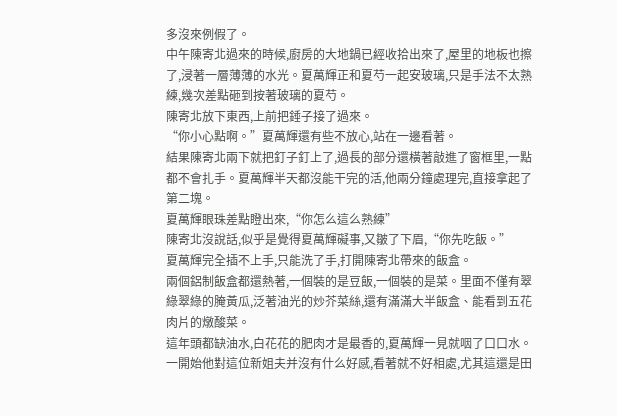多沒來例假了。
中午陳寄北過來的時候,廚房的大地鍋已經收拾出來了,屋里的地板也擦了,浸著一層薄薄的水光。夏萬輝正和夏芍一起安玻璃,只是手法不太熟練,幾次差點砸到按著玻璃的夏芍。
陳寄北放下東西,上前把錘子接了過來。
“你小心點啊。”夏萬輝還有些不放心,站在一邊看著。
結果陳寄北兩下就把釘子釘上了,過長的部分還橫著敲進了窗框里,一點都不會扎手。夏萬輝半天都沒能干完的活,他兩分鐘處理完,直接拿起了第二塊。
夏萬輝眼珠差點瞪出來,“你怎么這么熟練”
陳寄北沒說話,似乎是覺得夏萬輝礙事,又皺了下眉,“你先吃飯。”
夏萬輝完全插不上手,只能洗了手,打開陳寄北帶來的飯盒。
兩個鋁制飯盒都還熱著,一個裝的是豆飯,一個裝的是菜。里面不僅有翠綠翠綠的腌黃瓜,泛著油光的炒芥菜絲,還有滿滿大半飯盒、能看到五花肉片的燉酸菜。
這年頭都缺油水,白花花的肥肉才是最香的,夏萬輝一見就咽了口口水。
一開始他對這位新姐夫并沒有什么好感,看著就不好相處,尤其這還是田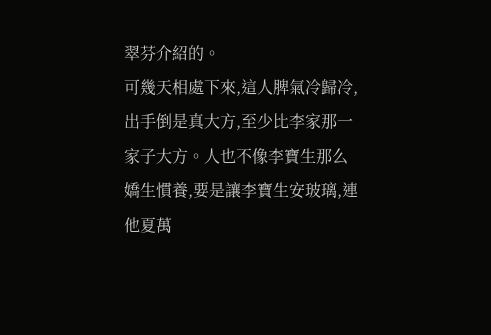翠芬介紹的。
可幾天相處下來,這人脾氣冷歸冷,出手倒是真大方,至少比李家那一家子大方。人也不像李寶生那么嬌生慣養,要是讓李寶生安玻璃,連他夏萬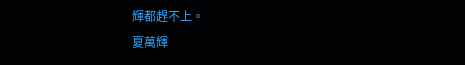輝都趕不上。
夏萬輝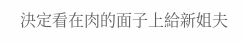決定看在肉的面子上給新姐夫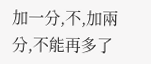加一分,不,加兩分,不能再多了